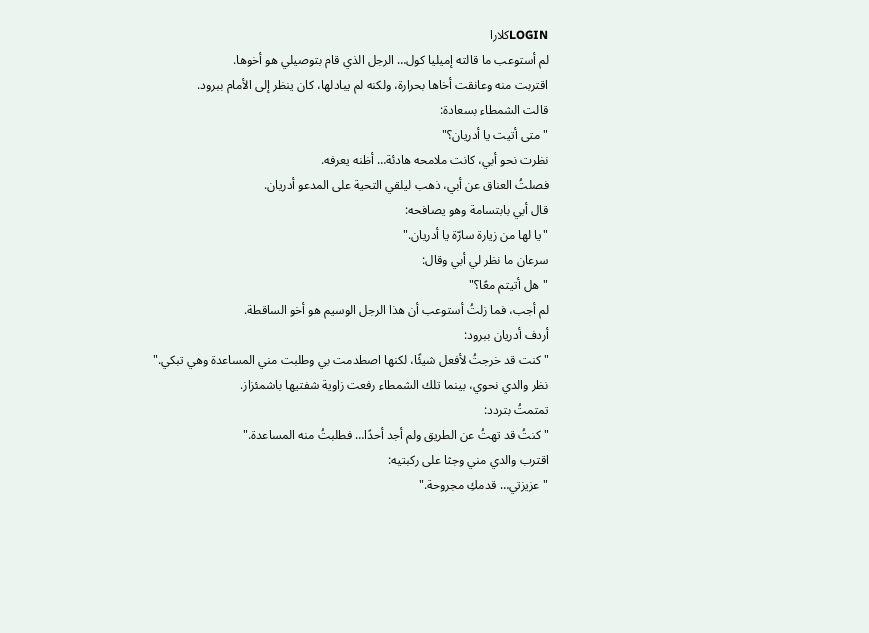LOGINكلارا
لم أستوعب ما قالته إميليا كول… الرجل الذي قام بتوصيلي هو أخوها.
اقتربت منه وعانقت أخاها بحرارة، ولكنه لم يبادلها، كان ينظر إلى الأمام ببرود.
قالت الشمطاء بسعادة:
"متى أتيت يا أدريان؟"
نظرت نحو أبي، كانت ملامحه هادئة… أظنه يعرفه.
فصلتُ العناق عن أبي، ذهب ليلقي التحية على المدعو أدريان.
قال أبي بابتسامة وهو يصافحه:
"يا لها من زيارة سارّة يا أدريان."
سرعان ما نظر لي أبي وقال:
"هل أتيتم معًا؟"
لم أجب، فما زلتُ أستوعب أن هذا الرجل الوسيم هو أخو الساقطة.
أردف أدريان ببرود:
"كنت قد خرجتُ لأفعل شيئًا، لكنها اصطدمت بي وطلبت مني المساعدة وهي تبكي."
نظر والدي نحوي، بينما تلك الشمطاء رفعت زاوية شفتيها باشمئزاز.
تمتمتُ بتردد:
"كنتُ قد تهتُ عن الطريق ولم أجد أحدًا… فطلبتُ منه المساعدة."
اقترب والدي مني وجثا على ركبتيه:
"عزيزتي… قدمكِ مجروحة."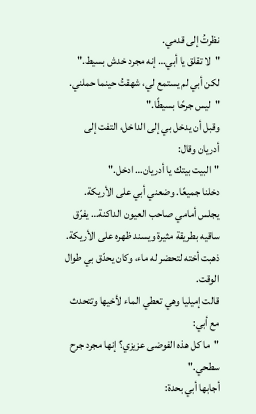نظرتُ إلى قدمي.
"لا تقلق يا أبي… إنه مجرد خدش بسيط."
لكن أبي لم يستمع لي، شهقتُ حينما حملني.
"ليس جرحًا بسيطًا."
وقبل أن يدخل بي إلى الداخل، التفت إلى أدريان وقال:
"البيت بيتك يا أدريان… ادخل."
دخلنا جميعًا. وضعني أبي على الأريكة.
يجلس أمامي صاحب العيون الداكنة… يفرّق ساقيه بطريقة مثيرة ويسند ظهره على الأريكة.
ذهبت أخته لتحضر له ماء، وكان يحدّق بي طوال الوقت.
قالت إميليا وهي تعطي الماء لأخيها وتتحدث مع أبي:
"ما كل هذه الفوضى عزيزي؟ إنها مجرد جرح سطحي."
أجابها أبي بحدة: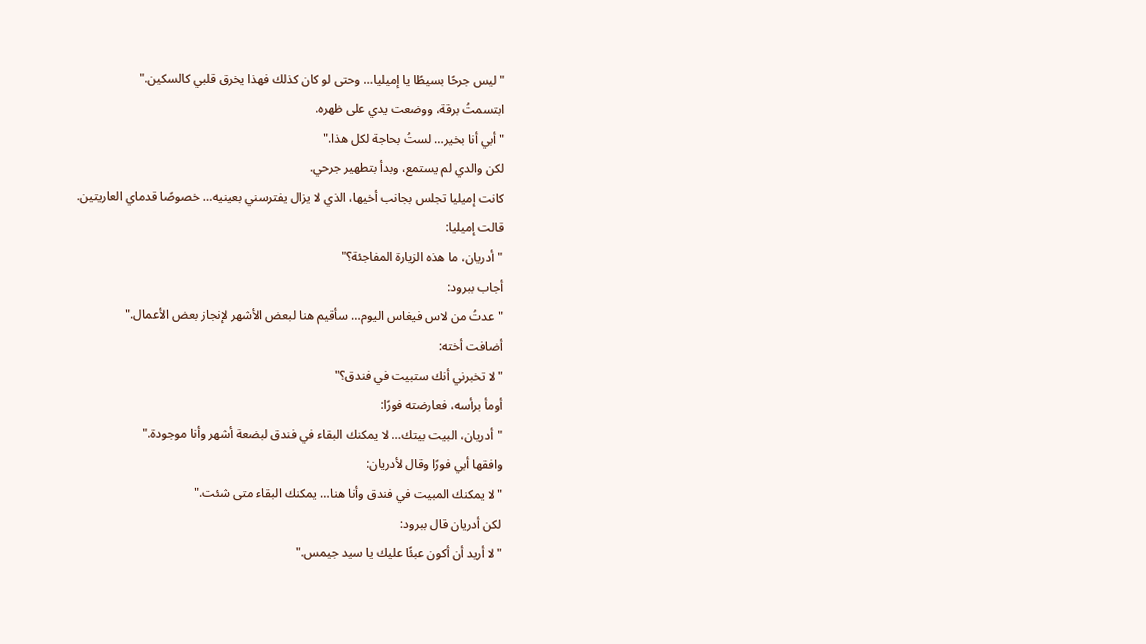"ليس جرحًا بسيطًا يا إميليا… وحتى لو كان كذلك فهذا يخرق قلبي كالسكين."
ابتسمتُ برقة، ووضعت يدي على ظهره.
"أبي أنا بخير… لستُ بحاجة لكل هذا."
لكن والدي لم يستمع، وبدأ بتطهير جرحي.
كانت إميليا تجلس بجانب أخيها، الذي لا يزال يفترسني بعينيه… خصوصًا قدماي العاريتين.
قالت إميليا:
"أدريان، ما هذه الزيارة المفاجئة؟"
أجاب ببرود:
"عدتُ من لاس فيغاس اليوم… سأقيم هنا لبعض الأشهر لإنجاز بعض الأعمال."
أضافت أخته:
"لا تخبرني أنك ستبيت في فندق؟"
أومأ برأسه، فعارضته فورًا:
"أدريان، البيت بيتك… لا يمكنك البقاء في فندق لبضعة أشهر وأنا موجودة."
وافقها أبي فورًا وقال لأدريان:
"لا يمكنك المبيت في فندق وأنا هنا… يمكنك البقاء متى شئت."
لكن أدريان قال ببرود:
"لا أريد أن أكون عبئًا عليك يا سيد جيمس."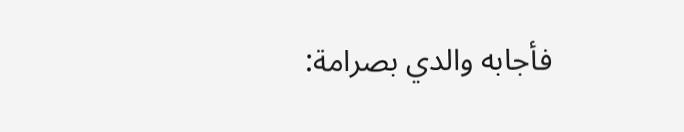فأجابه والدي بصرامة: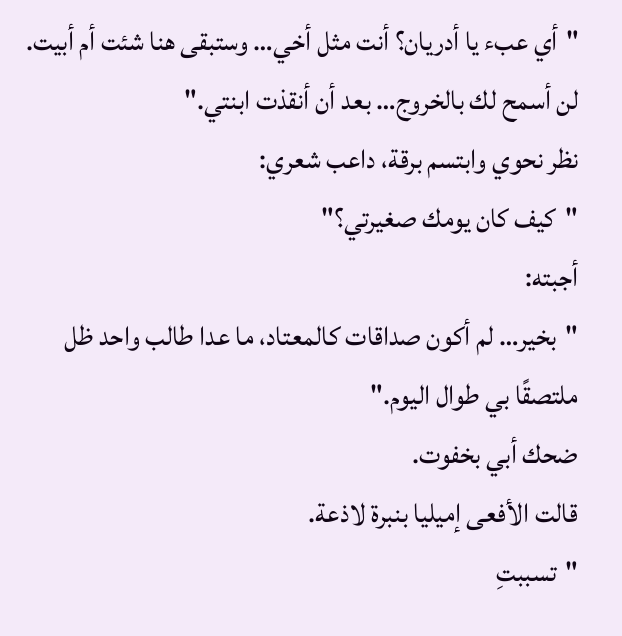"أي عبء يا أدريان؟ أنت مثل أخي… وستبقى هنا شئت أم أبيت. لن أسمح لك بالخروج… بعد أن أنقذت ابنتي."
نظر نحوي وابتسم برقة، داعب شعري:
"كيف كان يومك صغيرتي؟"
أجبته:
"بخير… لم أكون صداقات كالمعتاد، ما عدا طالب واحد ظل ملتصقًا بي طوال اليوم."
ضحك أبي بخفوت.
قالت الأفعى إميليا بنبرة لاذعة.
"تسببتِ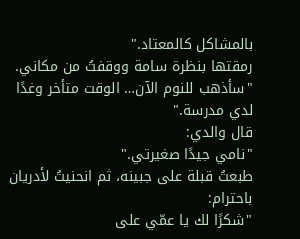بالمشاكل كالمعتاد."
رمقتها بنظرة سامة ووقفتُ من مكاني.
"سأذهب للنوم الآن… الوقت متأخر وغدًا لدي مدرسة."
قال والدي:
"نامي جيدًا صغيرتي."
طبعتُ قبلة على جبينه، ثم انحنيتُ لأدريان باحترام:
"شكرًا لك يا عمّي على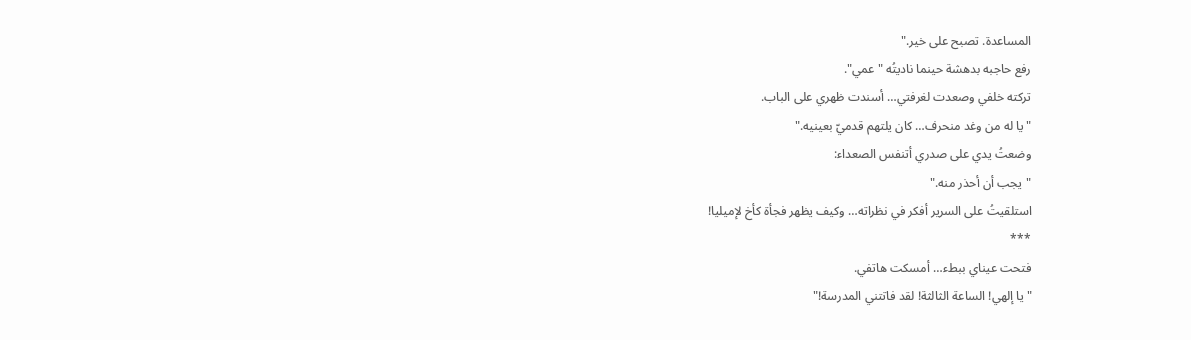المساعدة. تصبح على خير."
رفع حاجبه بدهشة حينما ناديتُه "عمي".
تركته خلفي وصعدت لغرفتي… أسندت ظهري على الباب.
"يا له من وغد منحرف… كان يلتهم قدميّ بعينيه."
وضعتُ يدي على صدري أتنفس الصعداء:
"يجب أن أحذر منه."
استلقيتُ على السرير أفكر في نظراته… وكيف يظهر فجأة كأخ لإميليا!
***
فتحت عيناي ببطء… أمسكت هاتفي.
"يا إلهي! الساعة الثالثة! لقد فاتتني المدرسة!"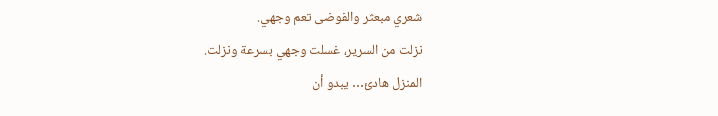شعري مبعثر والفوضى تعم وجهي.
نزلت من السرير، غسلت وجهي بسرعة ونزلت.
المنزل هادئ… يبدو أن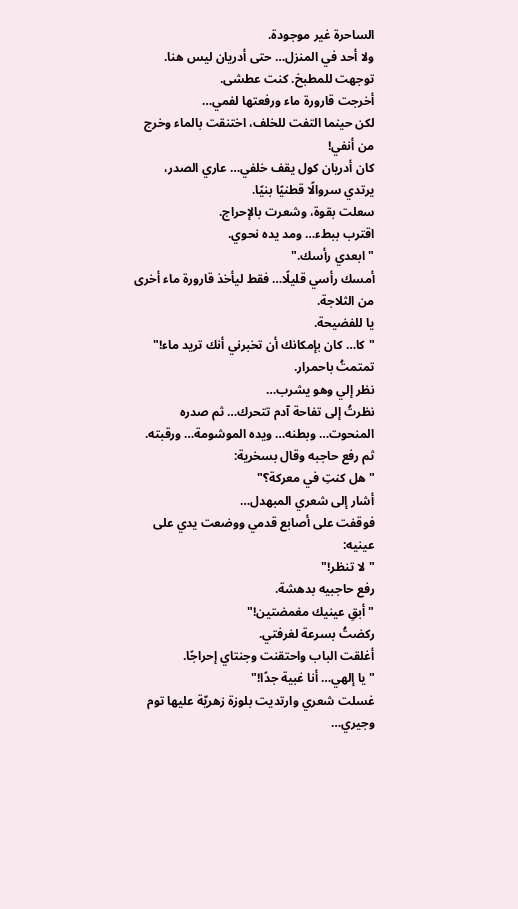الساحرة غير موجودة.
ولا أحد في المنزل… حتى أدريان ليس هنا.
توجهت للمطبخ. كنت عطشى.
أخرجت قارورة ماء ورفعتها لفمي…
لكن حينما التفت للخلف، اختنقت بالماء وخرج من أنفي!
كان أدريان كول يقف خلفي… عاري الصدر، يرتدي سروالًا قطنيًا بنيًا.
سعلت بقوة، وشعرت بالإحراج.
اقترب ببطء… ومد يده نحوي.
"ابعدي رأسك."
أمسك رأسي قليلًا… فقط ليأخذ قارورة ماء أخرى من الثلاجة.
يا للفضيحة.
"كا… كان بإمكانك أن تخبرني أنك تريد ماء!"
تمتمتُ باحمرار.
نظر إلي وهو يشرب…
نظرتُ إلى تفاحة آدم تتحرك… ثم صدره المنحوت… وبطنه… ويده الموشومة… ورقبته.
ثم رفع حاجبه وقال بسخرية:
"هل كنتِ في معركة؟"
أشار إلى شعري المبهدل…
فوقفت على أصابع قدمي ووضعت يدي على عينيه:
"لا تنظر!"
رفع حاجبيه بدهشة.
"أبقِ عينيك مغمضتين!"
ركضتُ بسرعة لغرفتي.
أغلقت الباب واحتقنت وجنتاي إحراجًا.
"يا إلهي… أنا غبية جدًا!"
غسلت شعري وارتديت بلوزة زهريّة عليها توم وجيري…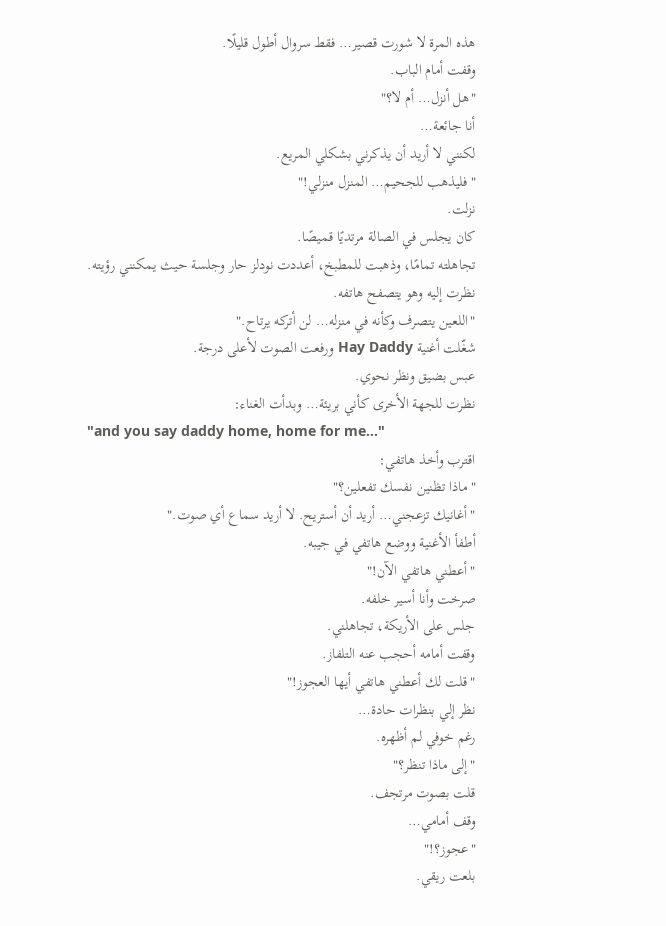هذه المرة لا شورت قصير… فقط سروال أطول قليلًا.
وقفت أمام الباب.
"هل أنزل… أم لا؟"
أنا جائعة…
لكنني لا أريد أن يذكرني بشكلي المريع.
"فليذهب للجحيم… المنزل منزلي!"
نزلت.
كان يجلس في الصالة مرتديًا قميصًا.
تجاهلته تمامًا، وذهبت للمطبخ، أعددت نودلز حار وجلسة حيث يمكنني رؤيته.
نظرت إليه وهو يتصفح هاتفه.
"اللعين يتصرف وكأنه في منزله… لن أتركه يرتاح."
شغّلت أغنية Hay Daddy ورفعت الصوت لأعلى درجة.
عبس بضيق ونظر نحوي.
نظرت للجهة الأخرى كأني بريئة… وبدأت الغناء:
"and you say daddy home, home for me…"
اقترب وأخذ هاتفي:
"ماذا تظنين نفسك تفعلين؟"
"أغانيك تزعجني… أريد أن أستريح. لا أريد سماع أي صوت."
أطفأ الأغنية ووضع هاتفي في جيبه.
"أعطني هاتفي الآن!"
صرخت وأنا أسير خلفه.
جلس على الأريكة، تجاهلني.
وقفت أمامه أحجب عنه التلفاز.
"قلت لك أعطني هاتفي أيها العجوز!"
نظر إلي بنظرات حادة…
رغم خوفي لم أظهره.
"إلى ماذا تنظر؟"
قلت بصوت مرتجف.
وقف أمامي…
"عجوز؟!"
بلعت ريقي.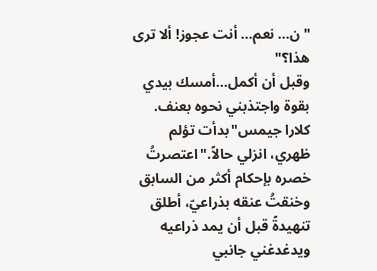"ن… نعم… أنت عجوز! ألا ترى هذا؟"
وقبل أن أكمل…أمسك بيدي بقوة واجتذبني نحوه بعنف.
كلارا جيمس"بدأت تؤلم ظهري، انزلي حالاً."اعتصرتُ خصره بإحكام أكثر من السابق وخنقتُ عنقه بذراعيّ، أطلق تنهيدةً قبل أن يمد ذراعيه ويدغدغني جانبي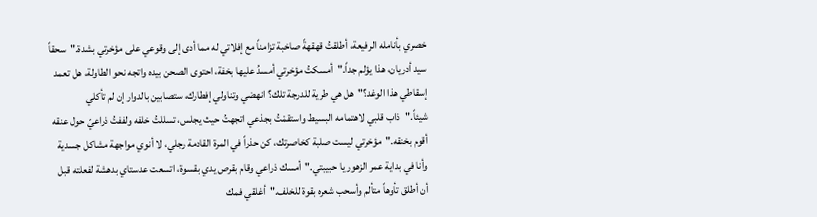خصري بأنامله الرفيعة، أطلقتُ قهقهةً صاخبة تزامناً مع إفلاتي له مما أدى إلى وقوعي على مؤخرتي بشدة."سحقاً سيد أدريان، هذا يؤلم جداً."أمسكتُ مؤخرتي أمسدُ عليها بخفة، احتوى الصحن بيده واتجه نحو الطاولة، هل تعمد إسقاطي هذا الوغد؟"هل هي طرية للدرجة تلك؟ انهضي وتناولي إفطارك، ستصابين بالدوار إن لم تأكلي شيئاً."ذاب قلبي لاهتمامه البسيط واستقمْتُ بجذعي اتجهتُ حيث يجلس، تسللتُ خلفه ولففتُ ذراعيّ حول عنقه أقوم بخنقه."مؤخرتي ليست صلبة كخاصرتك، كن حذراً في المرة القادمة رجلي، لا أنوي مواجهة مشاكل جسدية وأنا في بداية عمر الزهور يا حبيبتي."أمسك ذراعي وقام بقرص يدي بقسوة، اتسعت عدستاي بدهشة لفعلته قبل أن أطلق تأوهاً متألم وأسحب شعره بقوة للخلف."أغلقي فمك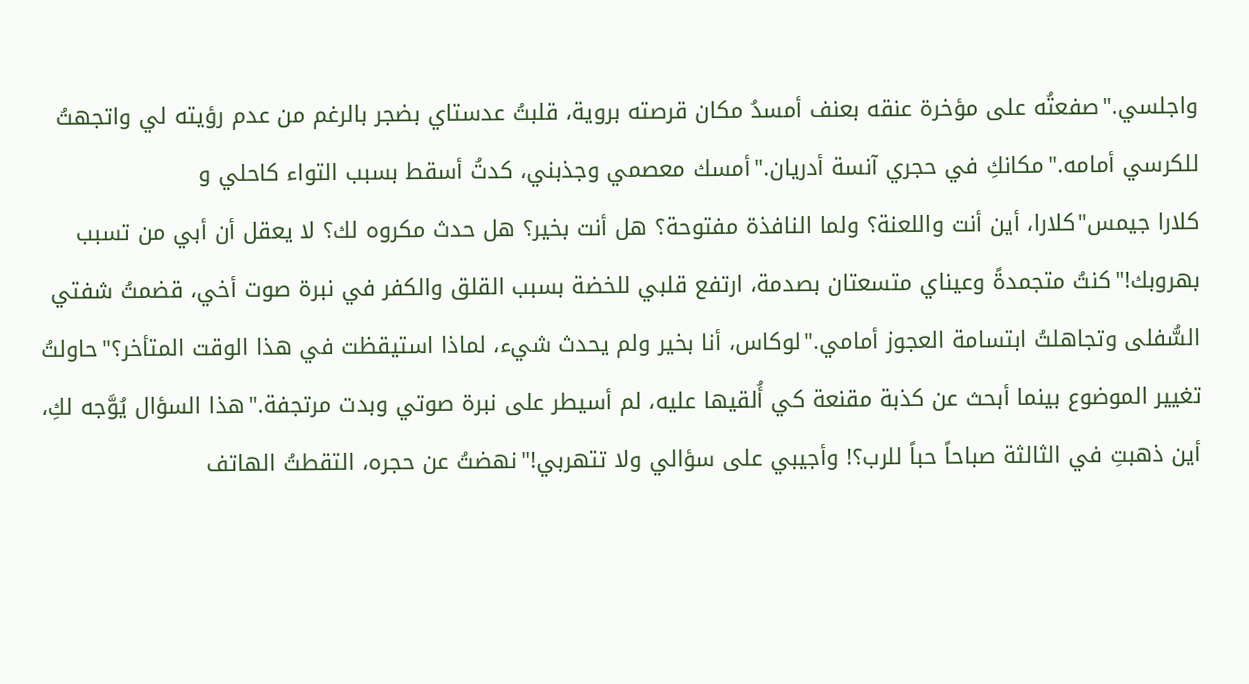واجلسي."صفعتُه على مؤخرة عنقه بعنف أمسدُ مكان قرصته بروية، قلبتُ عدستاي بضجر بالرغم من عدم رؤيته لي واتجهتُ للكرسي أمامه."مكانكِ في حجري آنسة أدريان."أمسك معصمي وجذبني، كدتُ أسقط بسبب التواء كاحلي و
كلارا جيمس"كلارا، أين أنت واللعنة؟ ولما النافذة مفتوحة؟ هل أنت بخير؟ هل حدث مكروه لك؟ لا يعقل أن أبي من تسبب بهروبك!"كنتُ متجمدةً وعيناي متسعتان بصدمة، ارتفع قلبي للخضة بسبب القلق والكفر في نبرة صوت أخي، قضمتُ شفتي السُّفلى وتجاهلتُ ابتسامة العجوز أمامي."لوكاس، أنا بخير ولم يحدث شيء، لماذا استيقظت في هذا الوقت المتأخر؟"حاولتُ تغيير الموضوع بينما أبحث عن كذبة مقنعة كي أُلقيها عليه، لم أسيطر على نبرة صوتي وبدت مرتجفة."هذا السؤال يُوَّجه لكِ، أين ذهبتِ في الثالثة صباحاً حباً للرب؟! وأجيبي على سؤالي ولا تتهربي!"نهضتُ عن حجره، التقطتُ الهاتف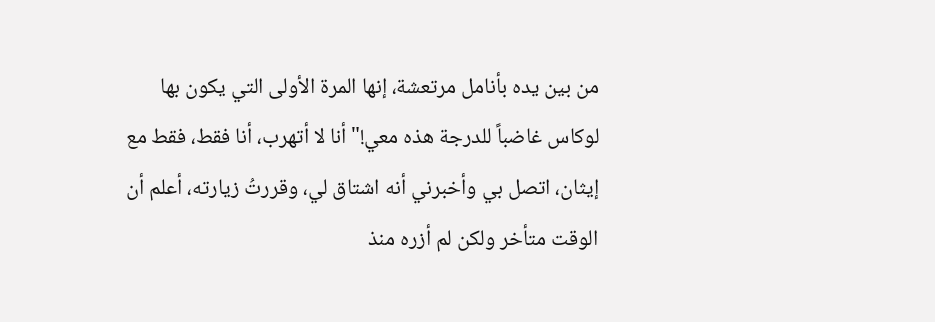من بين يده بأنامل مرتعشة، إنها المرة الأولى التي يكون بها لوكاس غاضباً للدرجة هذه معي!"أنا لا أتهرب، أنا فقط، فقط مع إيثان، اتصل بي وأخبرني أنه اشتاق لي، وقررتُ زيارته، أعلم أن الوقت متأخر ولكن لم أزره منذ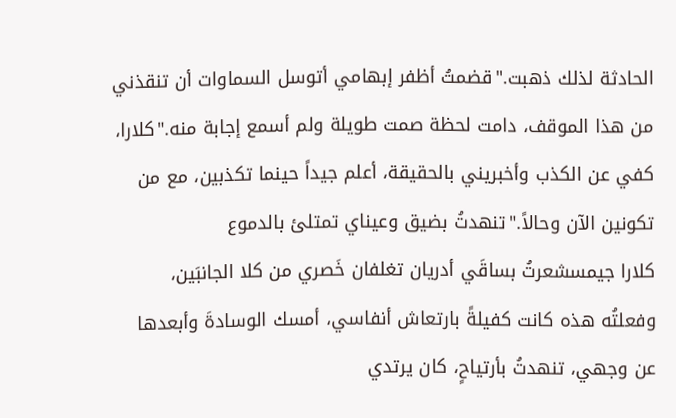الحادثة لذلك ذهبت."قضمتُ أظفر إبهامي أتوسل السماوات أن تنقذني من هذا الموقف، دامت لحظة صمت طويلة ولم أسمع إجابة منه."كلارا، كفي عن الكذب وأخبريني بالحقيقة، أعلم جيداً حينما تكذبين، مع من تكونين الآن وحالاً."تنهدتُ بضيق وعيناي تمتلئ بالدموع
كلارا جيمسشعرتُ بساقَي أدريان تغلفان خَصري من كلا الجانبَين، وفعلتُه هذه كانت كفيلةً بارتعاش أنفاسي، أمسك الوسادةَ وأبعدها عن وجهي، تنهدتُ بأرتياحٍ، كان يرتدي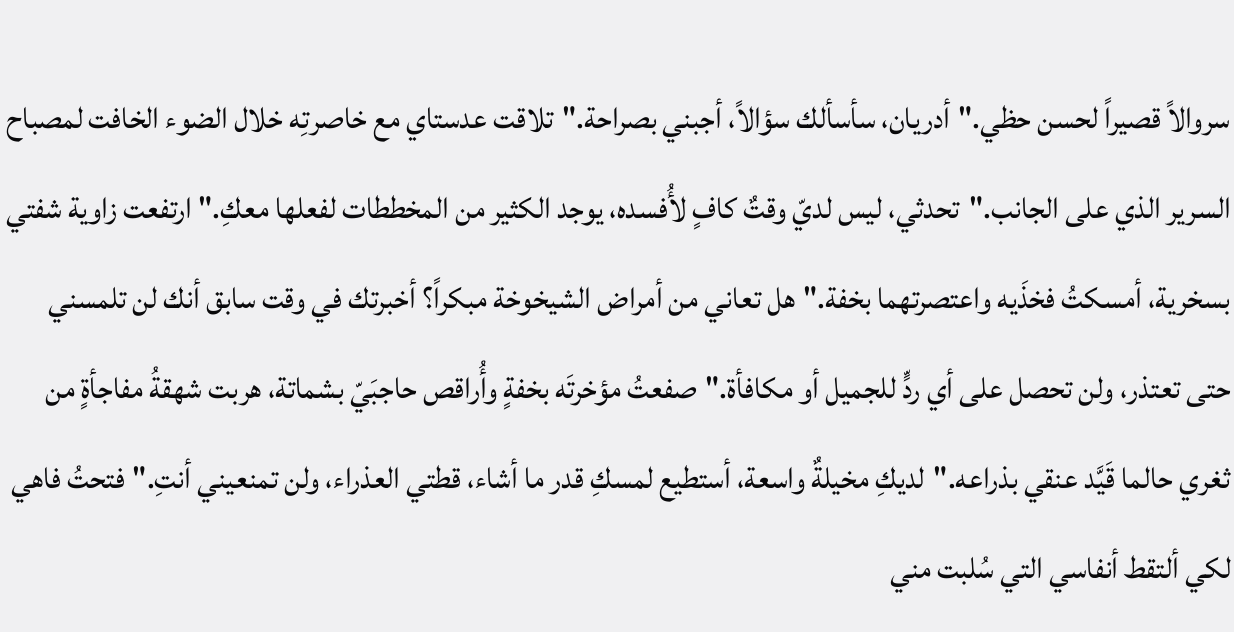سروالاً قصيراً لحسن حظي."أدريان، سأسألك سؤالاً، أجبني بصراحة."تلاقت عدستاي مع خاصرتِه خلال الضوء الخافت لمصباح السرير الذي على الجانب."تحدثي، ليس لديّ وقتٌ كافٍ لأُفسده، يوجد الكثير من المخططات لفعلها معكِ."ارتفعت زاوية شفتي بسخرية، أمسكتُ فخذَيه واعتصرتهما بخفة."هل تعاني من أمراض الشيخوخة مبكراً؟ أخبرتك في وقت سابق أنك لن تلمسني حتى تعتذر، ولن تحصل على أي ردٍّ للجميل أو مكافأة."صفعتُ مؤخرتَه بخفةٍ وأُراقص حاجبَيّ بشماتة، هربت شهقةُ مفاجأةٍ من ثغري حالما قَيَّد عنقي بذراعه."لديكِ مخيلةٌ واسعة، أستطيع لمسكِ قدر ما أشاء، قطتي العذراء، ولن تمنعيني أنتِ."فتحتُ فاهي لكي ألتقط أنفاسي التي سُلبت مني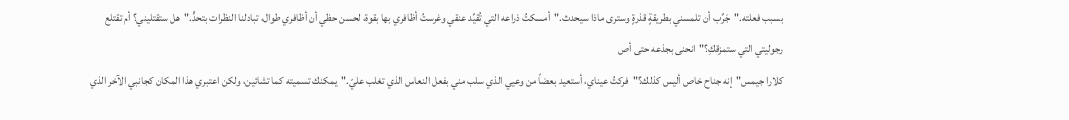بسبب فعلته."جَرِّب أن تلمسني بطريقةٍ قذرةٍ وسترى ماذا سيحدث."أمسكتُ ذراعه التي تُقيِّد عنقي وغرستُ أظافري بها بقوة، لحسن حظي أن أظافري طوال، تبادلنا النظرات بتحدٍّ."هل ستقتليني؟ أم تقتلع رجوليتي التي ستمزقكِ؟"انحنى بجذعه حتى أص
كلارا جيمس"إنه جناح خاص أليس كذلك؟"فركتُ عيناي، أستعيد بعضاً من وعيي الذي سلب مني بفعل النعاس الذي تغلب عليّ."يمكنك تسميته كما تشائين، ولكن اعتبري هذا المكان كجانبي الآخر الذي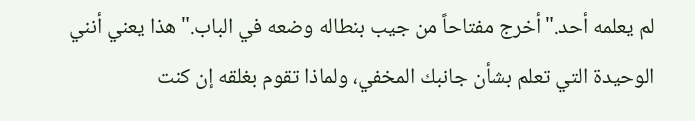لم يعلمه أحد."أخرج مفتاحاً من جيب بنطاله وضعه في الباب."هذا يعني أنني الوحيدة التي تعلم بشأن جانبك المخفي، ولماذا تقوم بغلقه إن كنت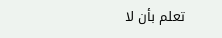تعلم بأن لا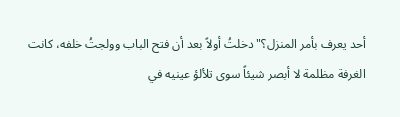أحد يعرف بأمر المنزل؟"دخلتُ أولاً بعد أن فتح الباب وولجتُ خلفه، كانت الغرفة مظلمة لا أبصر شيئاً سوى تلألؤ عينيه في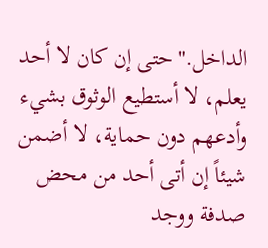الداخل."حتى إن كان لا أحد يعلم، لا أستطيع الوثوق بشيء وأدعهم دون حماية، لا أضمن شيئاً إن أتى أحد من محض صدفة ووجد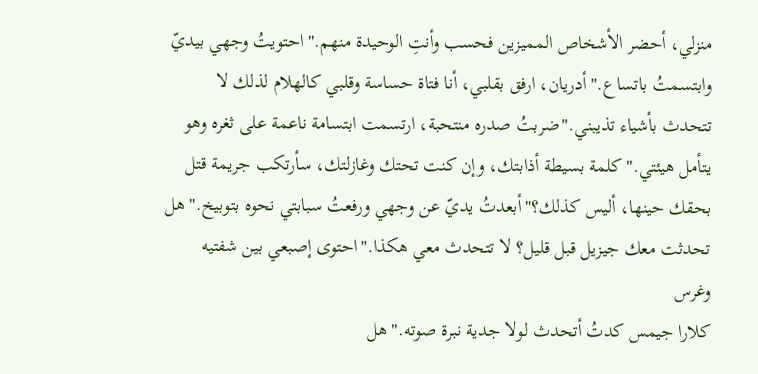منزلي، أحضر الأشخاص المميزين فحسب وأنتِ الوحيدة منهم."احتويتُ وجهي بيديّ وابتسمتُ باتساع."أدريان، ارفق بقلبي، أنا فتاة حساسة وقلبي كالهلام لذلك لا تتحدث بأشياء تذيبني."ضربتُ صدره منتحبة، ارتسمت ابتسامة ناعمة على ثغره وهو يتأمل هيئتي."كلمة بسيطة أذابتك، وإن كنت تحتك وغازلتك، سأرتكب جريمة قتل بحقك حينها، أليس كذلك؟"أبعدتُ يديّ عن وجهي ورفعتُ سبابتي نحوه بتوبيخ."هل تحدثت معك جيزيل قبل قليل؟ لا تتحدث معي هكذا."احتوى إصبعي بين شفتيه وغرس
كلارا جيمس كدتُ أتحدث لولا جدية نبرة صوته."هل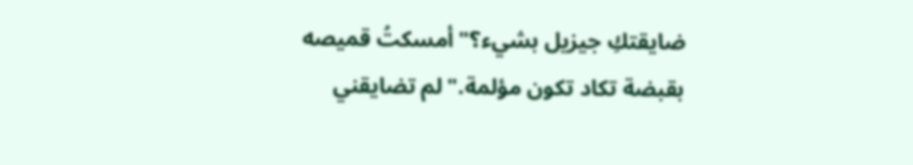ضايقتكِ جيزيل بشيء؟"أمسكتُ قميصه بقبضة تكاد تكون مؤلمة."لم تضايقني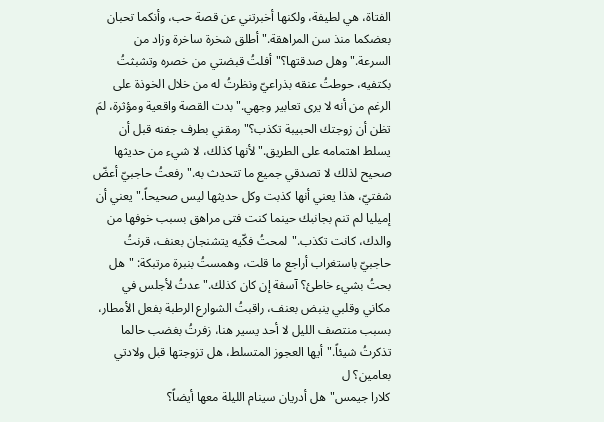الفتاة، هي لطيفة، ولكنها أخبرتني عن قصة حب، وأنكما تحبان بعضكما منذ سن المراهقة."أطلق شخرة ساخرة وزاد من السرعة."وهل صدقتها؟"أفلتُ قبضتي من خصره وتشبثتُ بكتفيه، حوطتُ عنقه بذراعيّ ونظرتُ له من خلال الخوذة على الرغم من أنه لا يرى تعابير وجهي."بدت القصة واقعية ومؤثرة، لمَ تظن أن زوجتك الحبيبة تكذب؟"رمقني بطرف جفنه قبل أن يسلط اهتمامه على الطريق."لأنها كذلك، لا شيء من حديثها صحيح لذلك لا تصدقي جميع ما تتحدث به."رفعتُ حاجبيّ أعضّ شفتيّ، هذا يعني أنها كذبت وكل حديثها ليس صحيحاً."يعني أن إميليا لم تنم بجانبك حينما كنت فتى مراهق بسبب خوفها من والدك، كانت تكذب."لمحتُ فكّيه يتشنجان بعنف، قرنتُ حاجبيّ باستغراب أراجع ما قلت، وهمستُ بنبرة مرتبكة: "هل بحتُ بشيء خاطئ؟ آسفة إن كان كذلك."عدتُ لأجلس في مكاني وقلبي ينبض بعنف، راقبتُ الشوارع الرطبة بفعل الأمطار، بسبب منتصف الليل لا أحد يسير هنا، زفرتُ بغضب حالما تذكرتُ شيئاً."أيها العجوز المتسلط، هل تزوجتها قبل ولادتي بعامين؟ ل
كلارا جيمس"هل أدريان سينام الليلة معها أيضاً؟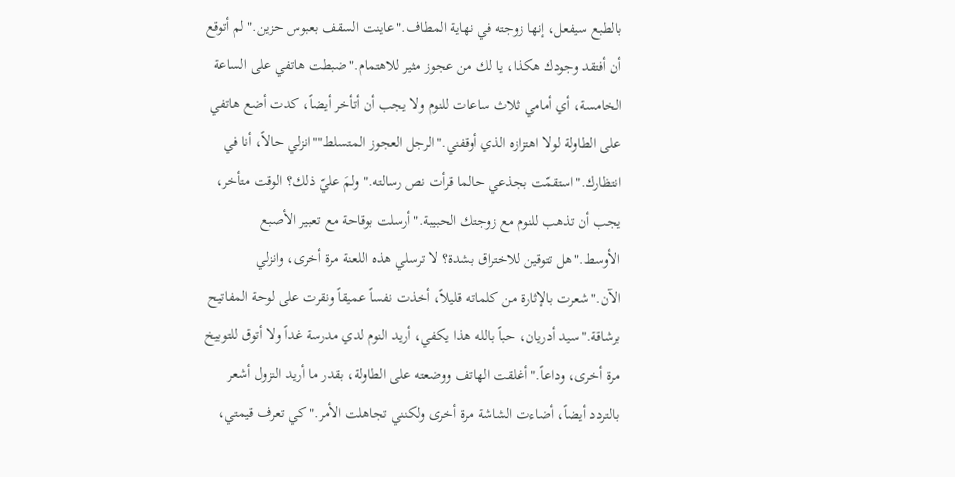بالطبع سيفعل، إنها زوجته في نهاية المطاف."عاينت السقف بعبوس حزين."لم أتوقع أن أفتقد وجودك هكذا، يا لك من عجوز مثير للاهتمام."ضبطت هاتفي على الساعة الخامسة، أي أمامي ثلاث ساعات للنوم ولا يجب أن أتأخر أيضاً، كدت أضع هاتفي على الطاولة لولا اهتزازه الذي أوقفني."الرجل العجوز المتسلط""انزلي حالاً، أنا في انتظارك."استقمّت بجذعي حالما قرأت نص رسالته."ولمَ عليّ ذلك؟ الوقت متأخر، يجب أن تذهب للنوم مع زوجتك الحبيبة."أرسلت بوقاحة مع تعبير الأصبع الأوسط."هل تتوقين للاختراق بشدة؟ لا ترسلي هذه اللعنة مرة أخرى، وانزلي الآن."شعرت بالإثارة من كلماته قليلاً، أخذت نفساً عميقاً ونقرت على لوحة المفاتيح برشاقة."سيد أدريان، حباً بالله هذا يكفي، أريد النوم لدي مدرسة غداً ولا أتوق للتوبيخ مرة أخرى، وداعاً."أغلقت الهاتف ووضعته على الطاولة، بقدر ما أريد النزول أشعر بالتردد أيضاً، أضاءت الشاشة مرة أخرى ولكنني تجاهلت الأمر."كي تعرف قيمتي،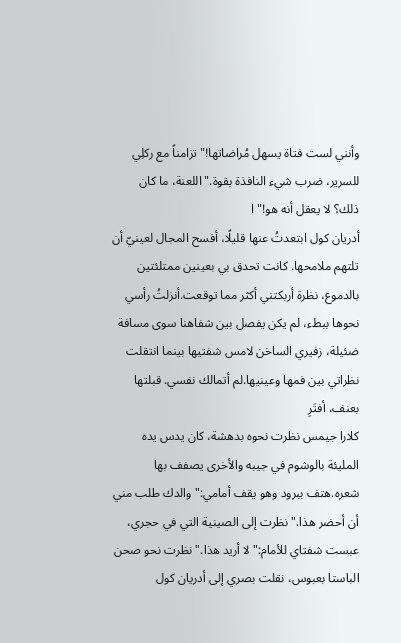وأنني لست فتاة يسهل مُراضاتها!"تزامناً مع ركلِي للسرير، ضرب شيء النافذة بقوة."اللعنة، ما كان ذلك؟ لا يعقل أنه هو!"ا
أدريان كول ابتعدتُ عنها قليلًا، أفسح المجال لعينيّ أن تلتهم ملامحها. كانت تحدق بي بعينين ممتلئتين بالدموع، نظرة أربكتني أكثر مما توقعت.أنزلتُ رأسي نحوها ببطء، لم يكن يفصل بين شفاهنا سوى مسافة ضئيلة، زفيري الساخن لامس شفتيها بينما انتقلت نظراتي بين فمها وعينيها.لم أتمالك نفسي. قبلتها بعنف، أفتَرِ
كلارا جيمس نظرت نحوه بدهشة، كان يدس يده المليئة بالوشوم في جيبه والأخرى يصفف بها شعره.هتف ببرود وهو يقف أمامي:"والدك طلب مني أن أحضر هذا."نظرت إلى الصينية التي في حجري، عبست شفتاي للأمام:"لا أريد هذا."نظرت نحو صحن الباستا بعبوس، نقلت بصري إلى أدريان كول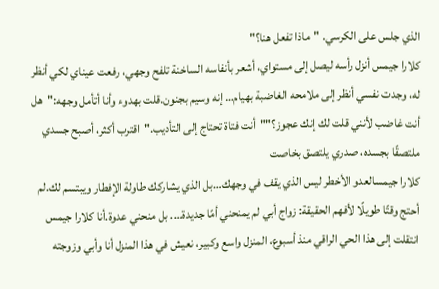الذي جلس على الكرسي. "ماذا تفعل هنا؟"
كلارا جيمس أنزل رأسه ليصل إلى مستواي، أشعر بأنفاسه الساخنة تلفح وجهي، رفعت عيناي لكي أنظر له، وجدت نفسي أنظر إلى ملامحه الغاضبة بهيام… إنه وسيم بجنون.قلت بهدوء وأنا أتأمل وجهه:"هل أنت غاضب لأنني قلت لك إنك عجوز؟""أنت فتاة تحتاج إلى التأديب."اقترب أكثر، أصبح جسدي ملتصقًا بجسده، صدري يلتصق بخاصت
كلارا جيمسالعدو الأخطر ليس الذي يقف في وجهك…بل الذي يشاركك طاولة الإفطار ويبتسم لك.لم أحتج وقتًا طويلًا لأفهم الحقيقة: زواج أبي لم يمنحني أمًا جديدة…. بل منحني عدوة.أنا كلارا جيمس انتقلت إلى هذا الحي الراقي منذ أسبوع، المنزل واسع وكبير، نعيش في هذا المنزل أنا وأبي وزوجته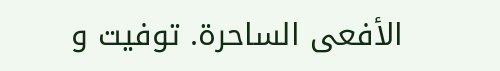الأفعى الساحرة. توفيت و